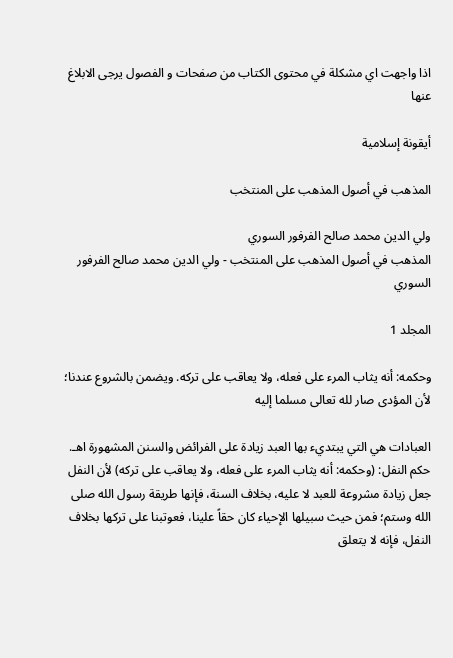اذا واجهت اي مشكلة في محتوى الكتاب من صفحات و الفصول يرجى الابلاغ عنها

أيقونة إسلامية

المذهب في أصول المذهب على المنتخب

ولي الدين محمد صالح الفرفور السوري
المذهب في أصول المذهب على المنتخب - ولي الدين محمد صالح الفرفور السوري

المجلد 1

وحكمه: أنه يثاب المرء على فعله، ولا يعاقب على تركه. ويضمن بالشروع عندنا؛ لأن المؤدى صار لله تعالى مسلما إليه

العبادات هي التي يبتديء بها العبد زيادة على الفرائض والسنن المشهورة اهـ.
حكم النفل: (وحكمه: أنه يثاب المرء على فعله، ولا يعاقب على تركه) لأن النفل جعل زيادة مشروعة للعبد لا عليه، بخلاف السنة، فإنها طريقة رسول الله صلى الله وستم؛ فمن حيث سبيلها الإحياء كان حقاً علينا، فعوتبنا على تركها بخلاف النفل، فإنه لا يتعلق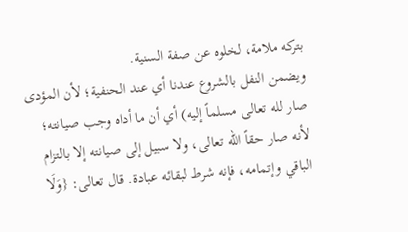بتركه ملامة، لخلوه عن صفة السنية.
ويضمن النفل بالشروع عندنا أي عند الحنفية؛ لأن المؤدى صار لله تعالى مسلماً إليه) أي أن ما أداه وجب صيانته؛ لأنه صار حقاً الله تعالى، ولا سبيل إلى صيانته إلا بالتزام الباقي وإتمامه، فإنه شرط لبقائه عبادة. قال تعالى: {وَلَا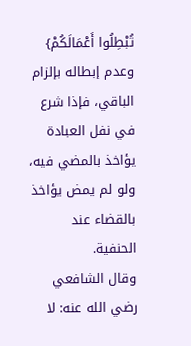تُبْطِلُوا أَعْمَالَكُمْ} وعدم إبطاله بإلزام الباقي، فإذا شرع في نفل العبادة يؤاخذ بالمضي فيه، ولو لم يمض يؤاخذ بالقضاء عند الحنفية.
وقال الشافعي رضي الله عنه: لا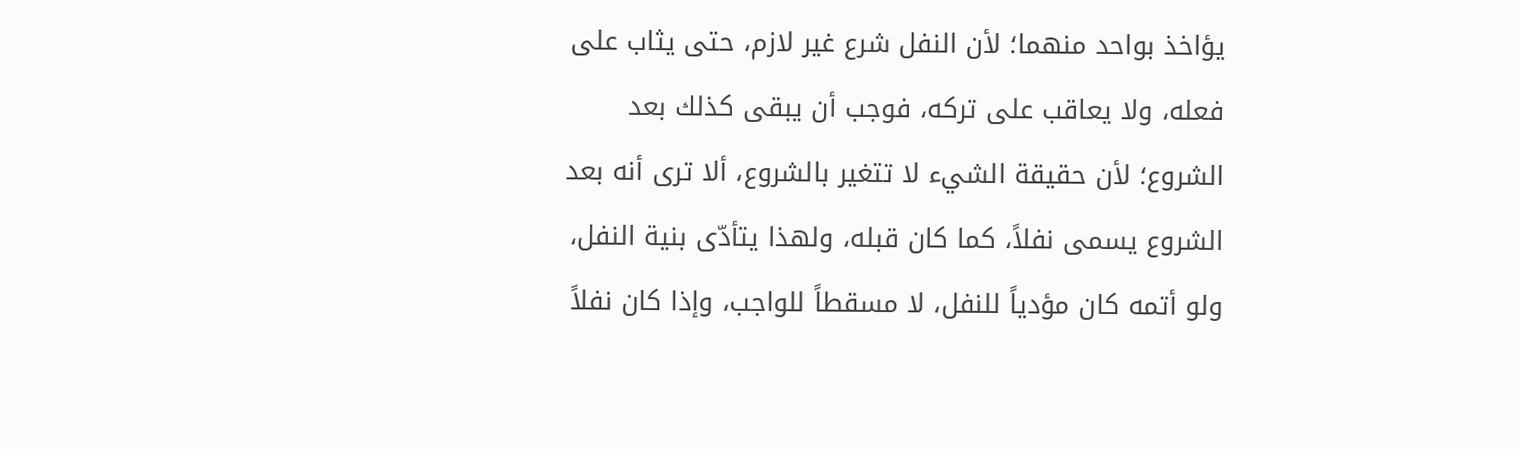يؤاخذ بواحد منهما؛ لأن النفل شرع غير لازم، حتى يثاب على فعله، ولا يعاقب على تركه، فوجب أن يبقى كذلك بعد الشروع؛ لأن حقيقة الشيء لا تتغير بالشروع، ألا ترى أنه بعد الشروع يسمى نفلاً، كما كان قبله، ولهذا يتأدّى بنية النفل، ولو أتمه كان مؤدياً للنفل، لا مسقطاً للواجب، وإذا كان نفلاً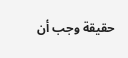حقيقة وجب أن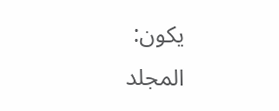يكون:
المجلد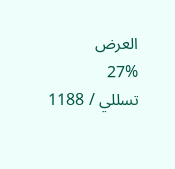العرض
27%
تسللي / 1188